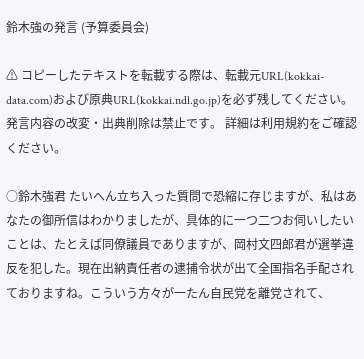鈴木強の発言 (予算委員会)

⚠ コピーしたテキストを転載する際は、転載元URL(kokkai-data.com)および原典URL(kokkai.ndl.go.jp)を必ず残してください。発言内容の改変・出典削除は禁止です。 詳細は利用規約をご確認ください。

○鈴木強君 たいへん立ち入った質問で恐縮に存じますが、私はあなたの御所信はわかりましたが、具体的に一つ二つお伺いしたいことは、たとえば同僚議員でありますが、岡村文四郎君が選挙違反を犯した。現在出納責任者の逮捕令状が出て全国指名手配されておりますね。こういう方々が一たん自民党を離党されて、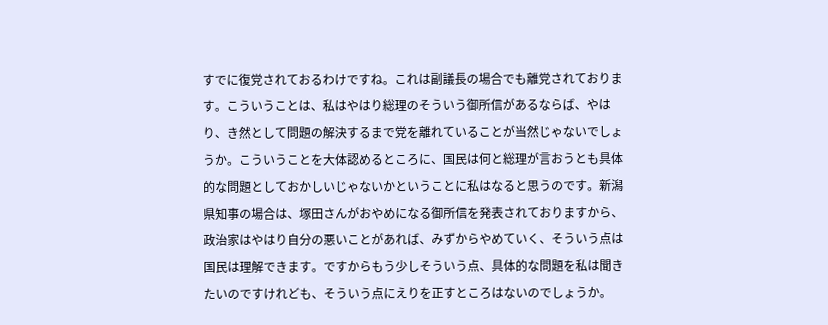すでに復党されておるわけですね。これは副議長の場合でも離党されております。こういうことは、私はやはり総理のそういう御所信があるならば、やはり、き然として問題の解決するまで党を離れていることが当然じゃないでしょうか。こういうことを大体認めるところに、国民は何と総理が言おうとも具体的な問題としておかしいじゃないかということに私はなると思うのです。新潟県知事の場合は、塚田さんがおやめになる御所信を発表されておりますから、政治家はやはり自分の悪いことがあれば、みずからやめていく、そういう点は国民は理解できます。ですからもう少しそういう点、具体的な問題を私は聞きたいのですけれども、そういう点にえりを正すところはないのでしょうか。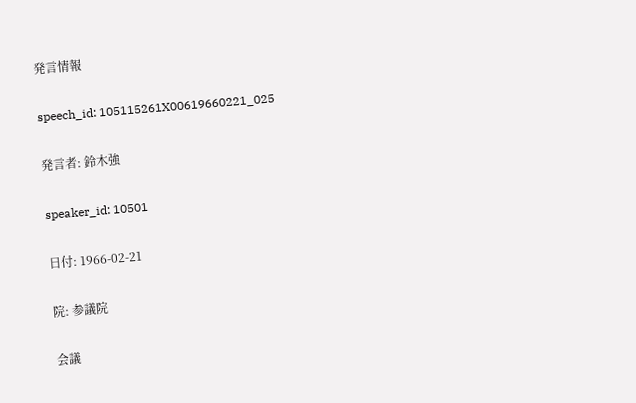発言情報

speech_id: 105115261X00619660221_025

発言者: 鈴木強

speaker_id: 10501

日付: 1966-02-21

院: 参議院

会議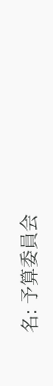名: 予算委員会